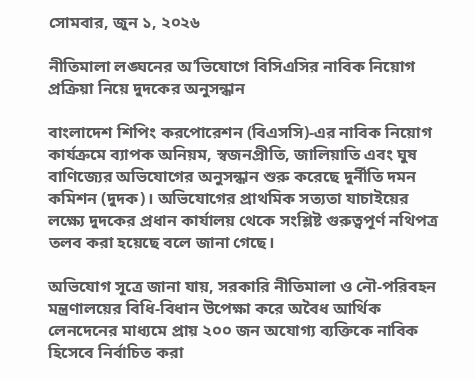সোমবার, জুন ১, ২০২৬

নীতিমালা লঙ্ঘনের অ’ভিযোগে বিসিএসির নাবিক নিয়োগ প্রক্রিয়া নিয়ে দুদকের অনুসন্ধান

বাংলাদেশ শিপিং করপোরেশন (বিএসসি)-এর নাবিক নিয়োগ কার্যক্রমে ব্যাপক অনিয়ম, স্বজনপ্রীতি, জালিয়াতি এবং ঘুষ বাণিজ্যের অভিযোগের অনুসন্ধান শুরু করেছে দুর্নীতি দমন কমিশন (দুদক)। অভিযোগের প্রাথমিক সত্যতা যাচাইয়ের লক্ষ্যে দুদকের প্রধান কার্যালয় থেকে সংশ্লিষ্ট গুরুত্বপূর্ণ নথিপত্র তলব করা হয়েছে বলে জানা গেছে।

অভিযোগ সূত্রে জানা যায়, সরকারি নীতিমালা ও নৌ-পরিবহন মন্ত্রণালয়ের বিধি-বিধান উপেক্ষা করে অবৈধ আর্থিক লেনদেনের মাধ্যমে প্রায় ২০০ জন অযোগ্য ব্যক্তিকে নাবিক হিসেবে নির্বাচিত করা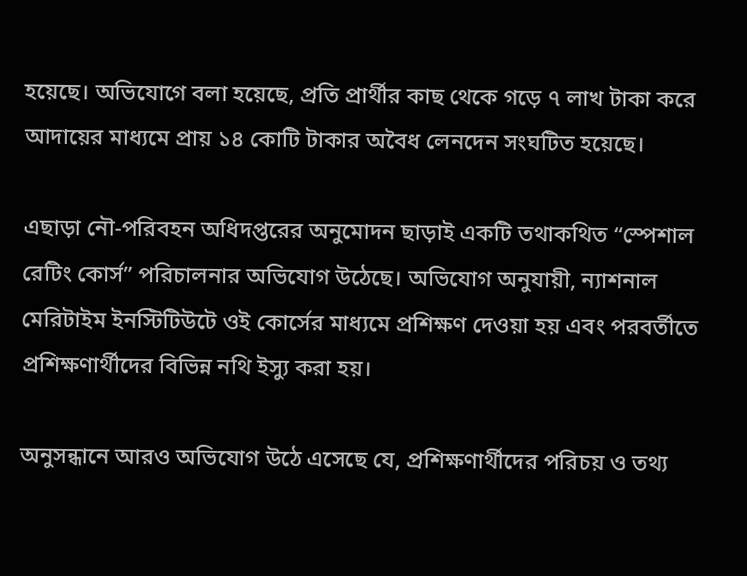হয়েছে। অভিযোগে বলা হয়েছে, প্রতি প্রার্থীর কাছ থেকে গড়ে ৭ লাখ টাকা করে আদায়ের মাধ্যমে প্রায় ১৪ কোটি টাকার অবৈধ লেনদেন সংঘটিত হয়েছে।

এছাড়া নৌ-পরিবহন অধিদপ্তরের অনুমোদন ছাড়াই একটি তথাকথিত “স্পেশাল রেটিং কোর্স” পরিচালনার অভিযোগ উঠেছে। অভিযোগ অনুযায়ী, ন্যাশনাল মেরিটাইম ইনস্টিটিউটে ওই কোর্সের মাধ্যমে প্রশিক্ষণ দেওয়া হয় এবং পরবর্তীতে প্রশিক্ষণার্থীদের বিভিন্ন নথি ইস্যু করা হয়।

অনুসন্ধানে আরও অভিযোগ উঠে এসেছে যে, প্রশিক্ষণার্থীদের পরিচয় ও তথ্য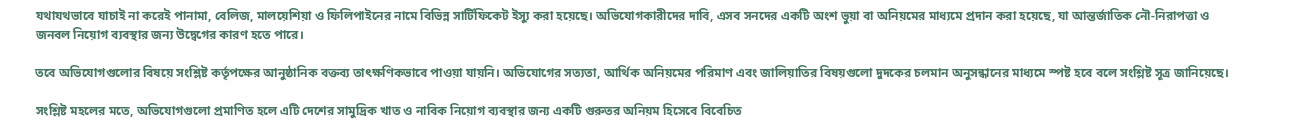যথাযথভাবে যাচাই না করেই পানামা, বেলিজ, মালয়েশিয়া ও ফিলিপাইনের নামে বিভিন্ন সার্টিফিকেট ইস্যু করা হয়েছে। অভিযোগকারীদের দাবি, এসব সনদের একটি অংশ ভুয়া বা অনিয়মের মাধ্যমে প্রদান করা হয়েছে, যা আন্তর্জাতিক নৌ-নিরাপত্তা ও জনবল নিয়োগ ব্যবস্থার জন্য উদ্বেগের কারণ হতে পারে।

তবে অভিযোগগুলোর বিষয়ে সংশ্লিষ্ট কর্তৃপক্ষের আনুষ্ঠানিক বক্তব্য তাৎক্ষণিকভাবে পাওয়া যায়নি। অভিযোগের সত্যতা, আর্থিক অনিয়মের পরিমাণ এবং জালিয়াতির বিষয়গুলো দুদকের চলমান অনুসন্ধানের মাধ্যমে স্পষ্ট হবে বলে সংশ্লিষ্ট সূত্র জানিয়েছে।

সংশ্লিষ্ট মহলের মতে, অভিযোগগুলো প্রমাণিত হলে এটি দেশের সামুদ্রিক খাত ও নাবিক নিয়োগ ব্যবস্থার জন্য একটি গুরুতর অনিয়ম হিসেবে বিবেচিত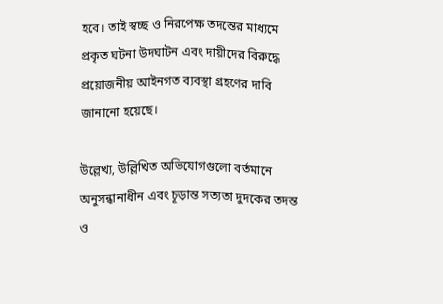হবে। তাই স্বচ্ছ ও নিরপেক্ষ তদন্তের মাধ্যমে প্রকৃত ঘটনা উদঘাটন এবং দায়ীদের বিরুদ্ধে প্রয়োজনীয় আইনগত ব্যবস্থা গ্রহণের দাবি জানানো হয়েছে।

উল্লেখ্য, উল্লিখিত অভিযোগগুলো বর্তমানে অনুসন্ধানাধীন এবং চূড়ান্ত সত্যতা দুদকের তদন্ত ও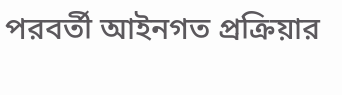পরবর্তী আইনগত প্রক্রিয়ার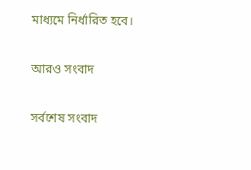মাধ্যমে নির্ধারিত হবে।

আরও সংবাদ

সর্বশেষ সংবাদ